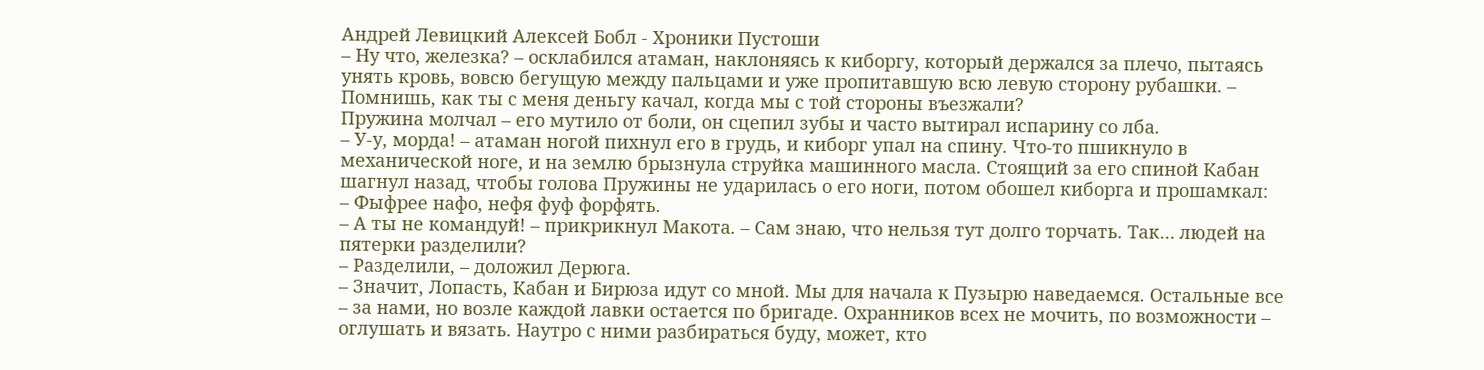Андрей Левицкий Алексей Бобл - Хроники Пустоши
– Ну что, железка? – осклабился атаман, наклоняясь к киборгу, который держался за плечо, пытаясь унять кровь, вовсю бегущую между пальцами и уже пропитавшую всю левую сторону рубашки. – Помнишь, как ты с меня деньгу качал, когда мы с той стороны въезжали?
Пружина молчал – его мутило от боли, он сцепил зубы и часто вытирал испарину со лба.
– У-у, морда! – атаман ногой пихнул его в грудь, и киборг упал на спину. Что-то пшикнуло в механической ноге, и на землю брызнула струйка машинного масла. Стоящий за его спиной Кабан шагнул назад, чтобы голова Пружины не ударилась о его ноги, потом обошел киборга и прошамкал:
– Фыфрее нафо, нефя фуф форфять.
– А ты не командуй! – прикрикнул Макота. – Сам знаю, что нельзя тут долго торчать. Так… людей на пятерки разделили?
– Разделили, – доложил Дерюга.
– Значит, Лопасть, Кабан и Бирюза идут со мной. Мы для начала к Пузырю наведаемся. Остальные все – за нами, но возле каждой лавки остается по бригаде. Охранников всех не мочить, по возможности – оглушать и вязать. Наутро с ними разбираться буду, может, кто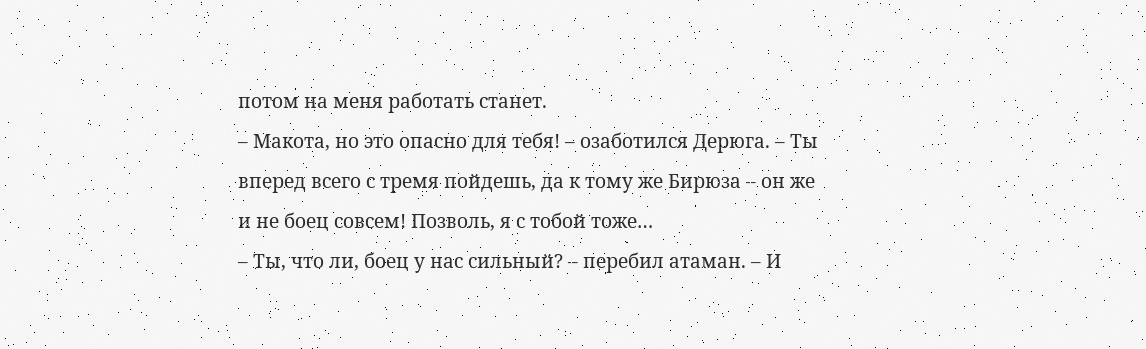потом на меня работать станет.
– Макота, но это опасно для тебя! – озаботился Дерюга. – Ты вперед всего с тремя пойдешь, да к тому же Бирюза – он же и не боец совсем! Позволь, я с тобой тоже…
– Ты, что ли, боец у нас сильный? – перебил атаман. – И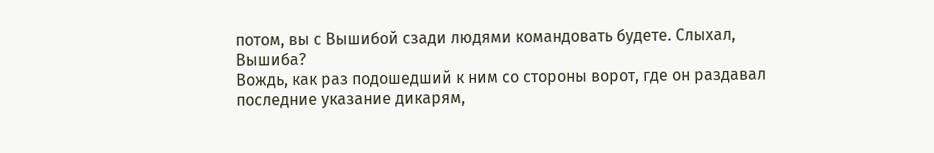потом, вы с Вышибой сзади людями командовать будете. Слыхал, Вышиба?
Вождь, как раз подошедший к ним со стороны ворот, где он раздавал последние указание дикарям,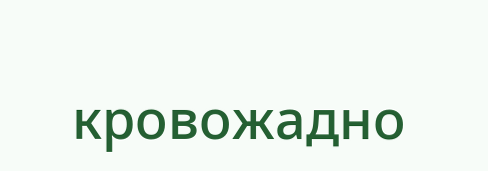кровожадно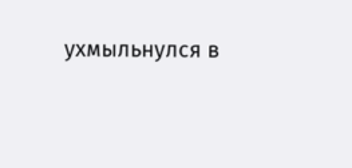ухмыльнулся в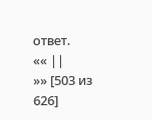ответ.
«« ||
»» [503 из
626]